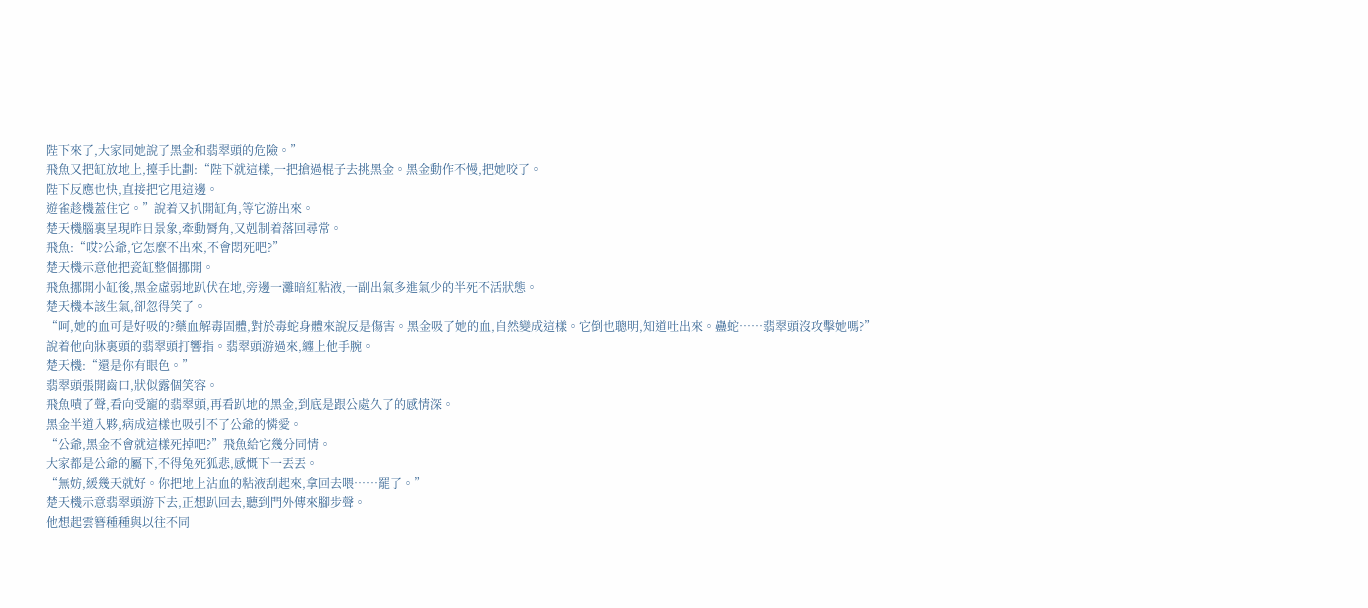陛下來了,大家同她說了黑金和翡翠頭的危險。”
飛魚又把缸放地上,擡手比劃:“陛下就這樣,一把搶過棍子去挑黑金。黑金動作不慢,把她咬了。
陛下反應也快,直接把它甩這邊。
遊雀趁機蓋住它。”說着又扒開缸角,等它游出來。
楚天機腦裏呈現昨日景象,牽動脣角,又剋制着落回尋常。
飛魚:“哎?公爺,它怎麼不出來,不會悶死吧?”
楚天機示意他把瓷缸整個挪開。
飛魚挪開小缸後,黑金虛弱地趴伏在地,旁邊一灘暗紅粘液,一副出氣多進氣少的半死不活狀態。
楚天機本該生氣,卻忽得笑了。
“呵,她的血可是好吸的?藥血解毒固體,對於毒蛇身體來說反是傷害。黑金吸了她的血,自然變成這樣。它倒也聰明,知道吐出來。蠱蛇……翡翠頭沒攻擊她嗎?”
說着他向牀裏頭的翡翠頭打響指。翡翠頭游過來,纏上他手腕。
楚天機:“還是你有眼色。”
翡翠頭張開齒口,狀似露個笑容。
飛魚嘖了聲,看向受寵的翡翠頭,再看趴地的黑金,到底是跟公處久了的感情深。
黑金半道入夥,病成這樣也吸引不了公爺的憐愛。
“公爺,黑金不會就這樣死掉吧?”飛魚給它幾分同情。
大家都是公爺的屬下,不得兔死狐悲,感慨下一丟丟。
“無妨,緩幾天就好。你把地上沾血的粘液刮起來,拿回去喂……罷了。”
楚天機示意翡翠頭游下去,正想趴回去,聽到門外傳來腳步聲。
他想起雲簪種種與以往不同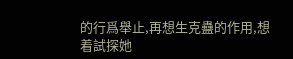的行爲舉止,再想生克蠱的作用,想着試探她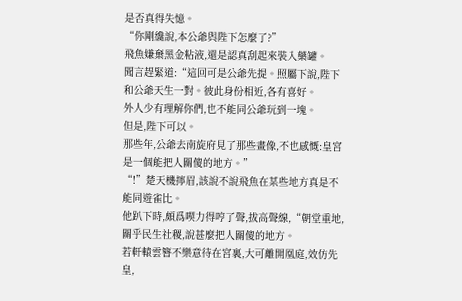是否真得失憶。
“你剛纔說,本公爺與陛下怎麼了?”
飛魚嫌棄黑金粘液,還是認真刮起來裝入藥罐。
聞言趕緊道:“這回可是公爺先提。照屬下說,陛下和公爺天生一對。彼此身份相近,各有喜好。
外人少有理解你們,也不能同公爺玩到一塊。
但是,陛下可以。
那些年,公爺去南旋府見了那些畫像,不也感慨:皇宮是一個能把人關傻的地方。”
“!”楚天機擰眉,該說不說飛魚在某些地方真是不能同遊雀比。
他趴下時,頗爲喫力得哼了聲,拔高聲線,“朝堂重地,關乎民生社稷,說甚麼把人關傻的地方。
若軒轅雲簪不樂意待在宮裏,大可離開凰庭,效仿先皇,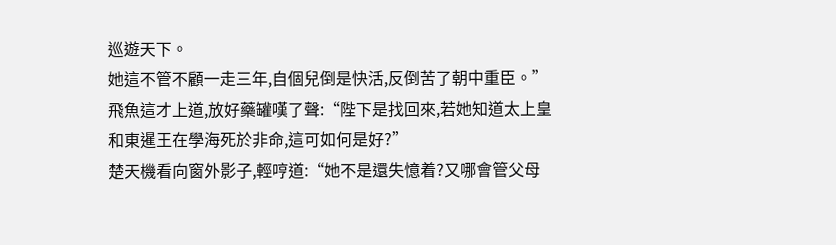巡遊天下。
她這不管不顧一走三年,自個兒倒是快活,反倒苦了朝中重臣。”
飛魚這才上道,放好藥罐嘆了聲:“陛下是找回來,若她知道太上皇和東暹王在學海死於非命,這可如何是好?”
楚天機看向窗外影子,輕哼道:“她不是還失憶着?又哪會管父母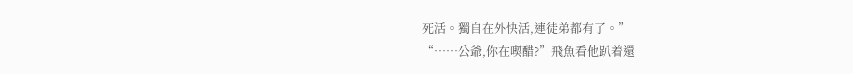死活。獨自在外快活,連徒弟都有了。”
“……公爺,你在喫醋?”飛魚看他趴着還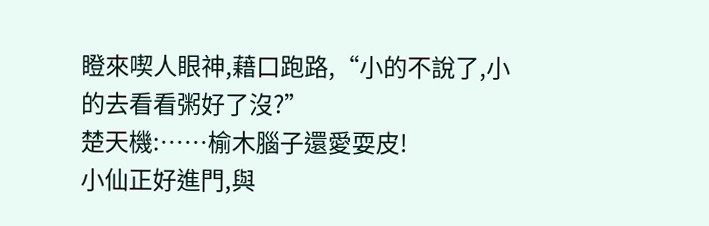瞪來喫人眼神,藉口跑路,“小的不說了,小的去看看粥好了沒?”
楚天機:……榆木腦子還愛耍皮!
小仙正好進門,與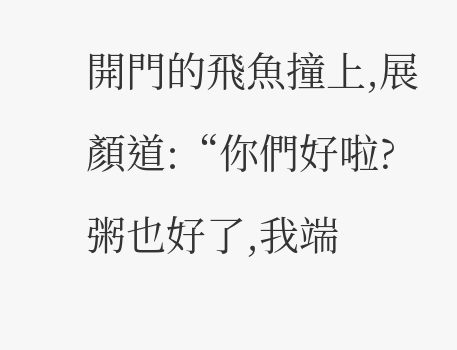開門的飛魚撞上,展顏道:“你們好啦?粥也好了,我端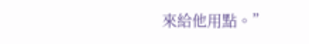來給他用點。”